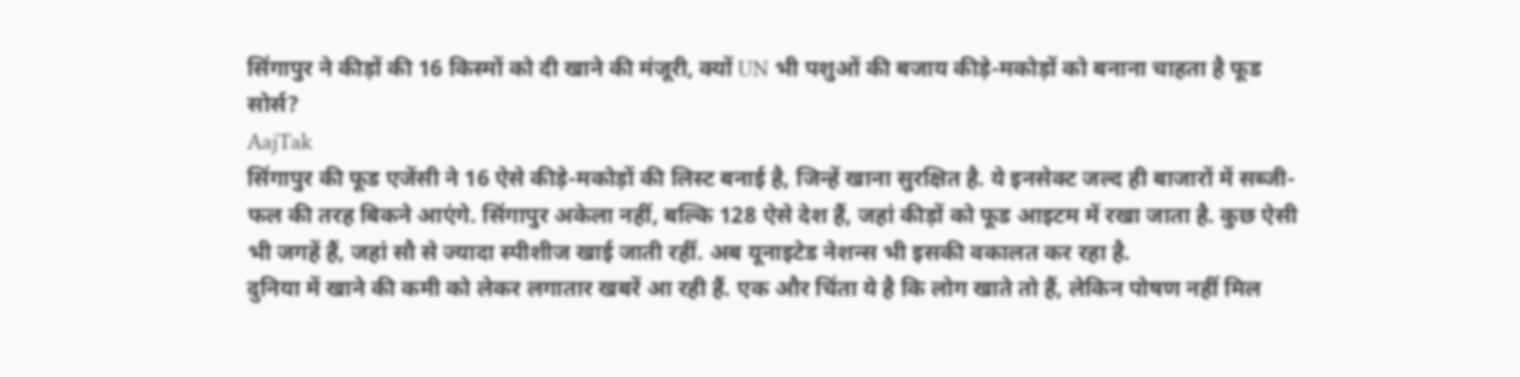सिंगापुर ने कीड़ों की 16 किस्मों को दी खाने की मंजूरी, क्यों UN भी पशुओं की बजाय कीड़े-मकोड़ों को बनाना चाहता है फूड सोर्स?
AajTak
सिंगापुर की फूड एजेंसी ने 16 ऐसे कीड़े-मकोड़ों की लिस्ट बनाई है, जिन्हें खाना सुरक्षित है. ये इनसेक्ट जल्द ही बाजारों में सब्जी-फल की तरह बिकने आएंगे. सिंगापुर अकेला नहीं, बल्कि 128 ऐसे देश हैं, जहां कीड़ों को फूड आइटम में रखा जाता है. कुछ ऐसी भी जगहें हैं, जहां सौ से ज्यादा स्पीशीज खाई जाती रहीं. अब यूनाइटेड नेशन्स भी इसकी वकालत कर रहा है.
दुनिया में खाने की कमी को लेकर लगातार खबरें आ रही हैं. एक और चिंता ये है कि लोग खाते तो हैं, लेकिन पोषण नहीं मिल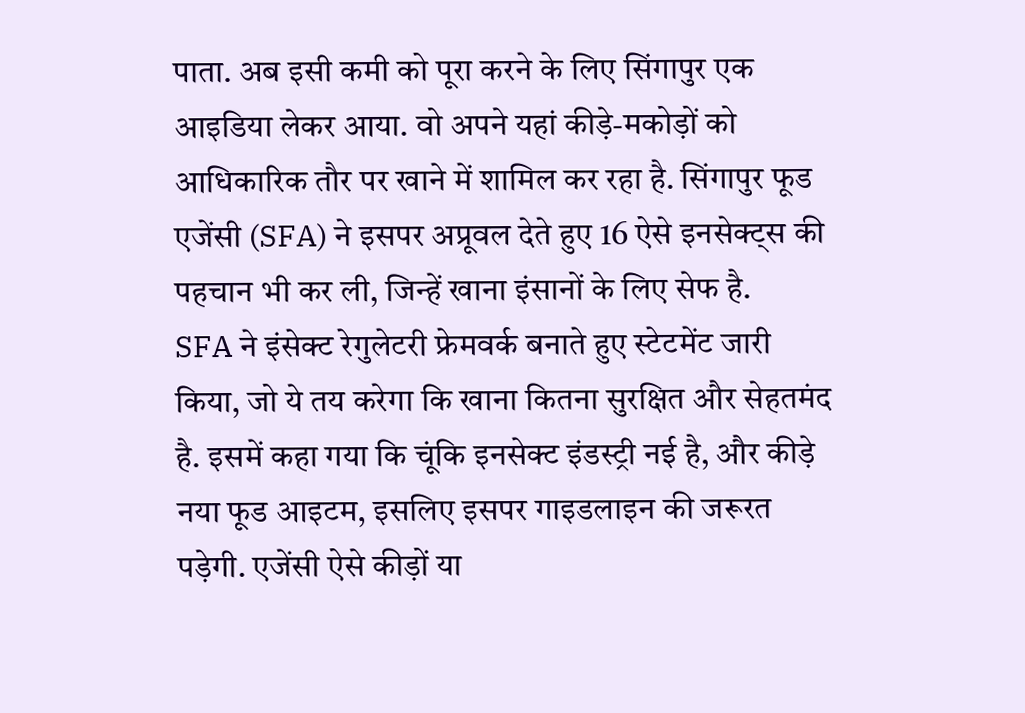पाता. अब इसी कमी को पूरा करने के लिए सिंगापुर एक आइडिया लेकर आया. वो अपने यहां कीड़े-मकोड़ों को आधिकारिक तौर पर खाने में शामिल कर रहा है. सिंगापुर फूड एजेंसी (SFA) ने इसपर अप्रूवल देते हुए 16 ऐसे इनसेक्ट्स की पहचान भी कर ली, जिन्हें खाना इंसानों के लिए सेफ है.
SFA ने इंसेक्ट रेगुलेटरी फ्रेमवर्क बनाते हुए स्टेटमेंट जारी किया, जो ये तय करेगा कि खाना कितना सुरक्षित और सेहतमंद है. इसमें कहा गया कि चूंकि इनसेक्ट इंडस्ट्री नई है, और कीड़े नया फूड आइटम, इसलिए इसपर गाइडलाइन की जरूरत पड़ेगी. एजेंसी ऐसे कीड़ों या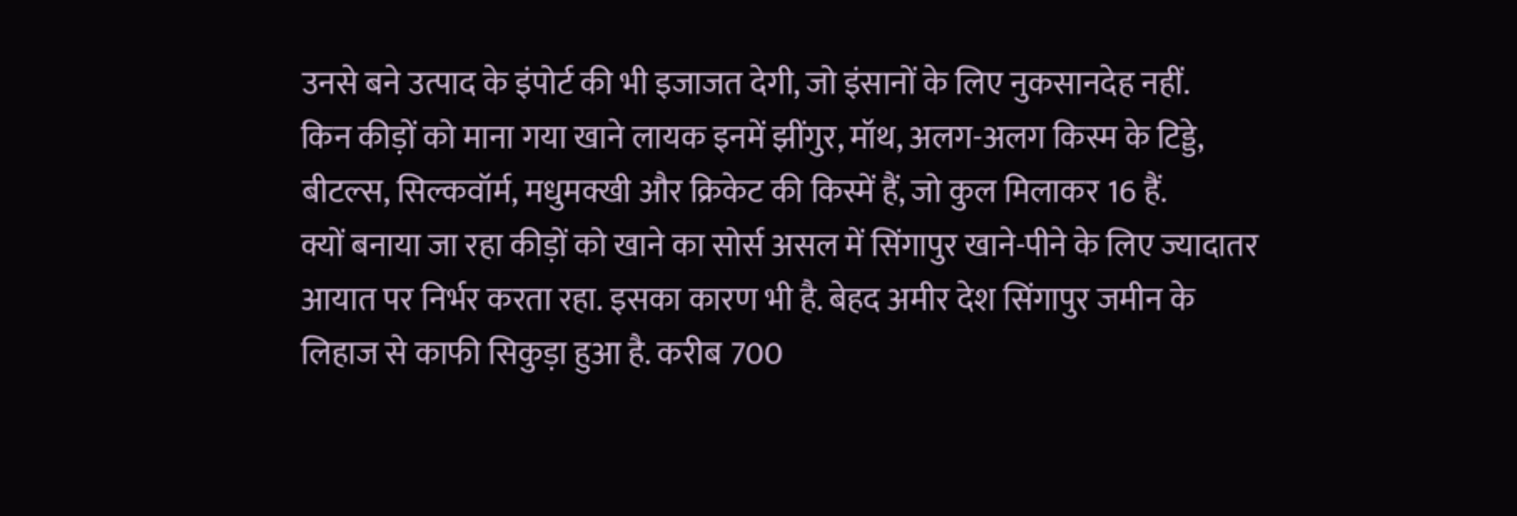उनसे बने उत्पाद के इंपोर्ट की भी इजाजत देगी, जो इंसानों के लिए नुकसानदेह नहीं.
किन कीड़ों को माना गया खाने लायक इनमें झींगुर, मॉथ, अलग-अलग किस्म के टिड्डे, बीटल्स, सिल्कवॉर्म, मधुमक्खी और क्रिकेट की किस्में हैं, जो कुल मिलाकर 16 हैं.
क्यों बनाया जा रहा कीड़ों को खाने का सोर्स असल में सिंगापुर खाने-पीने के लिए ज्यादातर आयात पर निर्भर करता रहा. इसका कारण भी है. बेहद अमीर देश सिंगापुर जमीन के लिहाज से काफी सिकुड़ा हुआ है. करीब 700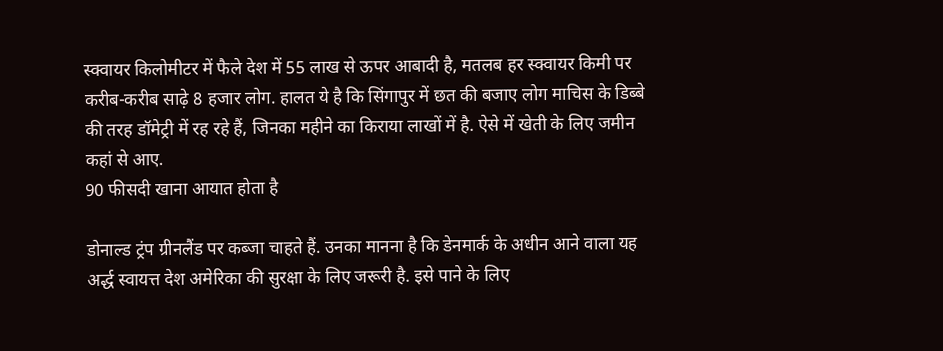स्क्वायर किलोमीटर में फैले देश में 55 लाख से ऊपर आबादी है, मतलब हर स्क्वायर किमी पर करीब-करीब साढ़े 8 हजार लोग. हालत ये है कि सिंगापुर में छत की बजाए लोग माचिस के डिब्बे की तरह डॉमेट्री में रह रहे हैं, जिनका महीने का किराया लाखों में है. ऐसे में खेती के लिए जमीन कहां से आए.
90 फीसदी खाना आयात होता है

डोनाल्ड ट्रंप ग्रीनलैंड पर कब्जा चाहते हैं. उनका मानना है कि डेनमार्क के अधीन आने वाला यह अर्द्ध स्वायत्त देश अमेरिका की सुरक्षा के लिए जरूरी है. इसे पाने के लिए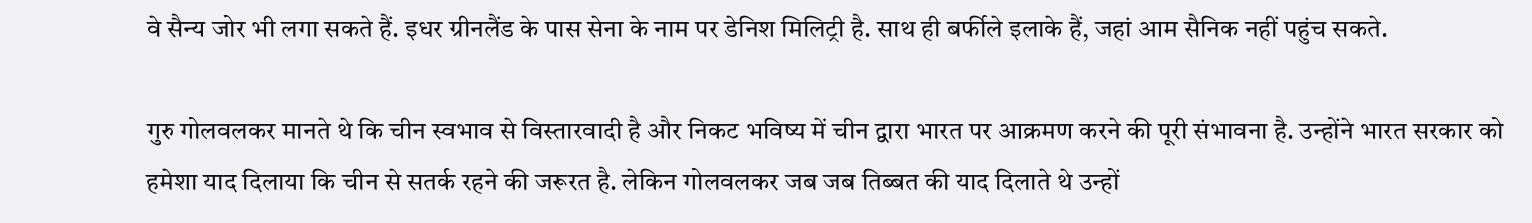वे सैन्य जोर भी लगा सकते हैं. इधर ग्रीनलैंड के पास सेना के नाम पर डेनिश मिलिट्री है. साथ ही बर्फीले इलाके हैं, जहां आम सैनिक नहीं पहुंच सकते.

गुरु गोलवलकर मानते थे कि चीन स्वभाव से विस्तारवादी है और निकट भविष्य में चीन द्वारा भारत पर आक्रमण करने की पूरी संभावना है. उन्होंने भारत सरकार को हमेशा याद दिलाया कि चीन से सतर्क रहने की जरूरत है. लेकिन गोलवलकर जब जब तिब्बत की याद दिलाते थे उन्हों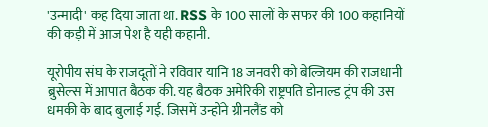'उन्मादी' कह दिया जाता था. RSS के 100 सालों के सफर की 100 कहानियों की कड़ी में आज पेश है यही कहानी.

यूरोपीय संघ के राजदूतों ने रविवार यानि 18 जनवरी को बेल्जियम की राजधानी ब्रुसेल्स में आपात बैठक की. यह बैठक अमेरिकी राष्ट्रपति डोनाल्ड ट्रंप की उस धमकी के बाद बुलाई गई. जिसमें उन्होंने ग्रीनलैंड को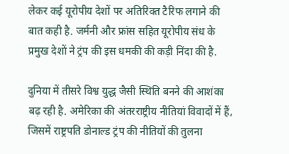लेकर कई यूरोपीय देशों पर अतिरिक्त टैरिफ लगाने की बात कही है. जर्मनी और फ्रांस सहित यूरोपीय संध के प्रमुख देशों ने ट्रंप की इस धमकी की कड़ी निंदा की है.

दुनिया में तीसरे विश्व युद्ध जैसी स्थिति बनने की आशंका बढ़ रही है. अमेरिका की अंतरराष्ट्रीय नीतियां विवादों में हैं, जिसमें राष्ट्रपति डोनाल्ड ट्रंप की नीतियों की तुलना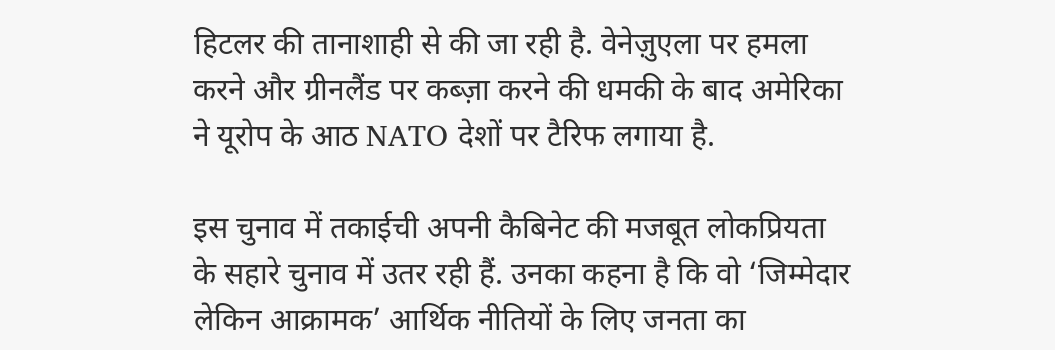हिटलर की तानाशाही से की जा रही है. वेनेज़ुएला पर हमला करने और ग्रीनलैंड पर कब्ज़ा करने की धमकी के बाद अमेरिका ने यूरोप के आठ NATO देशों पर टैरिफ लगाया है.

इस चुनाव में तकाईची अपनी कैबिनेट की मजबूत लोकप्रियता के सहारे चुनाव में उतर रही हैं. उनका कहना है कि वो ‘जिम्मेदार लेकिन आक्रामक’ आर्थिक नीतियों के लिए जनता का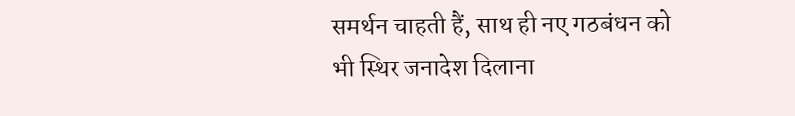समर्थन चाहती हैं, साथ ही नए गठबंधन को भी स्थिर जनादेश दिलाना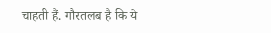चाहती हैं. गौरतलब है कि ये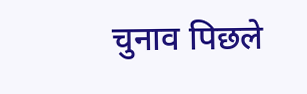चुनाव पिछले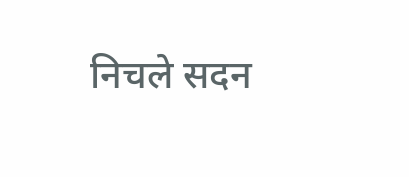निचले सदन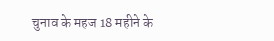चुनाव के महज 18 महीने के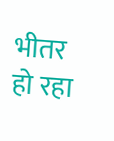भीतर हो रहा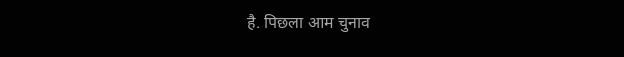है. पिछला आम चुनाव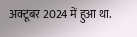अक्टूबर 2024 में हुआ था.